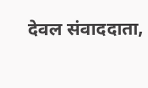देवल संवाददाता,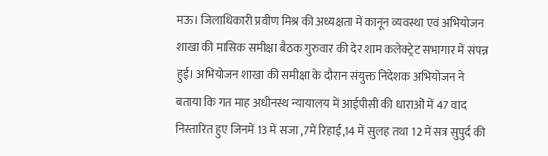मऊ। जिलाधिकारी प्रवीण मिश्र की अध्यक्षता में कानून व्यवस्था एवं अभियोजन शाखा की मासिक समीक्षा बैठक गुरुवार की देर शाम कलेक्ट्रेट सभागार में संपन्न हुई। अभियोजन शाखा की समीक्षा के दौरान संयुक्त निदेशक अभियोजन ने बताया कि गत माह अधीनस्थ न्यायालय में आईपीसी की धाराओं में 47 वाद निस्तारित हुए जिनमें 13 में सजा ,7में रिहाई,14 में सुलह तथा 12 में सत्र सुपुर्द की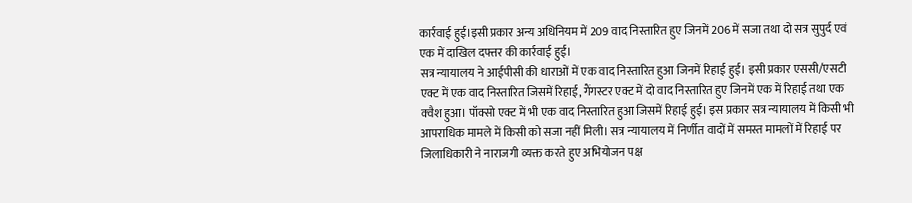कार्रवाई हुई।इसी प्रकार अन्य अधिनियम में 209 वाद निस्तारित हुए जिनमें 206 में सजा तथा दो सत्र सुपुर्द एवं एक में दाखिल दफ्तर की कार्रवाई हुई।
सत्र न्यायालय ने आईपीसी की धाराओं में एक वाद निस्तारित हुआ जिनमें रिहाई हुई। इसी प्रकार एससी/एसटी एक्ट में एक वाद निस्तारित जिसमें रिहाई, गैंगस्टर एक्ट में दो वाद निस्तारित हुए जिनमें एक में रिहाई तथा एक क्वैश हुआ। पॉक्सो एक्ट में भी एक वाद निस्तारित हुआ जिसमें रिहाई हुई। इस प्रकार सत्र न्यायालय में किसी भी आपराधिक मामले में किसी को सजा नहीं मिली। सत्र न्यायालय में निर्णीत वादों में समस्त मामलों में रिहाई पर जिलाधिकारी ने नाराजगी व्यक्त करते हुए अभियोजन पक्ष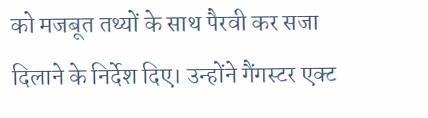को मजबूत तथ्यों के साथ पैरवी कर सजा दिलाने के निर्देश दिए। उन्होंने गैंगस्टर एक्ट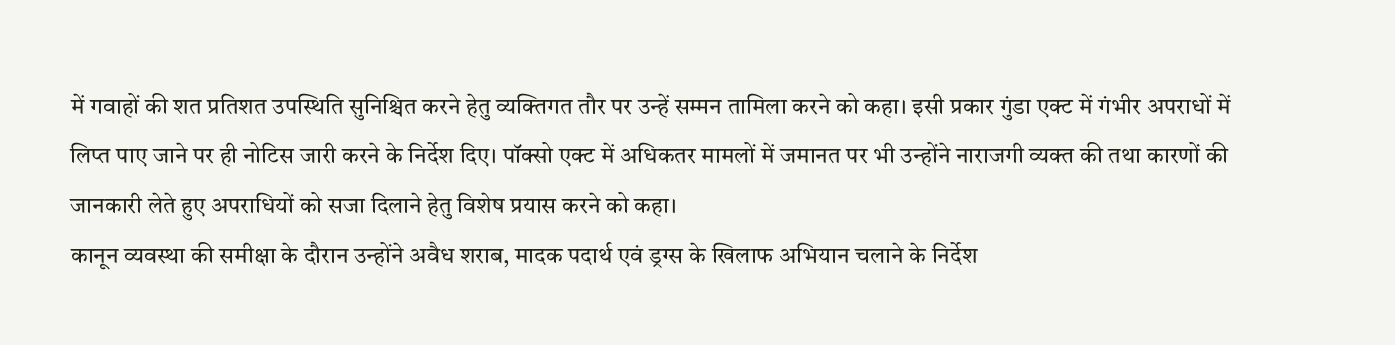में गवाहों की शत प्रतिशत उपस्थिति सुनिश्चित करने हेतु व्यक्तिगत तौर पर उन्हें सम्मन तामिला करने को कहा। इसी प्रकार गुंडा एक्ट में गंभीर अपराधों में लिप्त पाए जाने पर ही नोटिस जारी करने के निर्देश दिए। पॉक्सो एक्ट में अधिकतर मामलों में जमानत पर भी उन्होंने नाराजगी व्यक्त की तथा कारणों की जानकारी लेते हुए अपराधियों को सजा दिलाने हेतु विशेष प्रयास करने को कहा।
कानून व्यवस्था की समीक्षा के दौरान उन्होंने अवैध शराब, मादक पदार्थ एवं ड्रग्स के खिलाफ अभियान चलाने के निर्देश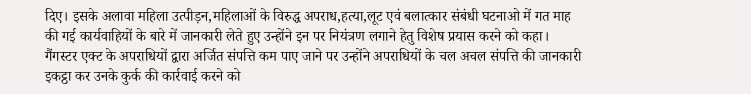दिए। इसके अलावा महिला उत्पीड़न,महिलाओं के विरुद्ध अपराध,हत्या,लूट एवं बलात्कार संबंधी घटनाओ में गत माह की गई कार्यवाहियों के बारे में जानकारी लेते हुए उन्होंने इन पर नियंत्रण लगाने हेतु विशेष प्रयास करने को कहा। गैंगस्टर एक्ट के अपराधियों द्वारा अर्जित संपत्ति कम पाए जाने पर उन्होंने अपराधियों के चल अचल संपत्ति की जानकारी इकट्ठा कर उनके कुर्क की कार्रवाई करने को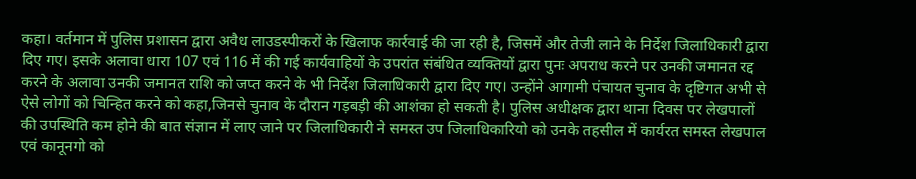कहा। वर्तमान में पुलिस प्रशासन द्वारा अवैध लाउडस्पीकरों के खिलाफ कार्रवाई की जा रही है, जिसमें और तेजी लाने के निर्देश जिलाधिकारी द्वारा दिए गए। इसके अलावा धारा 107 एवं 116 में की गई कार्यवाहियों के उपरांत संबंधित व्यक्तियों द्वारा पुनः अपराध करने पर उनकी जमानत रद्द करने के अलावा उनकी जमानत राशि को जप्त करने के भी निर्देश जिलाधिकारी द्वारा दिए गए। उन्होंने आगामी पंचायत चुनाव के दृष्टिगत अभी से ऐसे लोगों को चिन्हित करने को कहा,जिनसे चुनाव के दौरान गड़बड़ी की आशंका हो सकती है। पुलिस अधीक्षक द्वारा थाना दिवस पर लेखपालों की उपस्थिति कम होने की बात संज्ञान में लाए जाने पर जिलाधिकारी ने समस्त उप जिलाधिकारियो को उनके तहसील में कार्यरत समस्त लेखपाल एवं कानूनगो को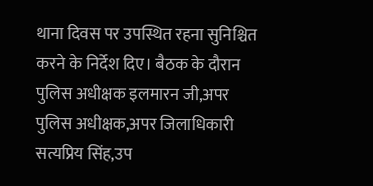थाना दिवस पर उपस्थित रहना सुनिश्चित करने के निर्देश दिए। बैठक के दौरान पुलिस अधीक्षक इलमारन जी,अपर पुलिस अधीक्षक,अपर जिलाधिकारी सत्यप्रिय सिंह,उप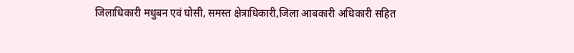जिलाधिकारी मधुबन एवं घोसी, समस्त क्षेत्राधिकारी,जिला आबकारी अधिकारी सहित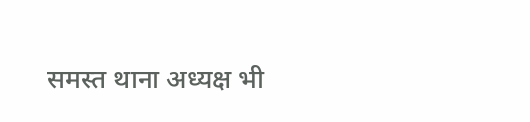समस्त थाना अध्यक्ष भी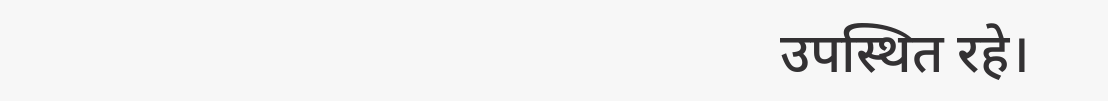उपस्थित रहे।